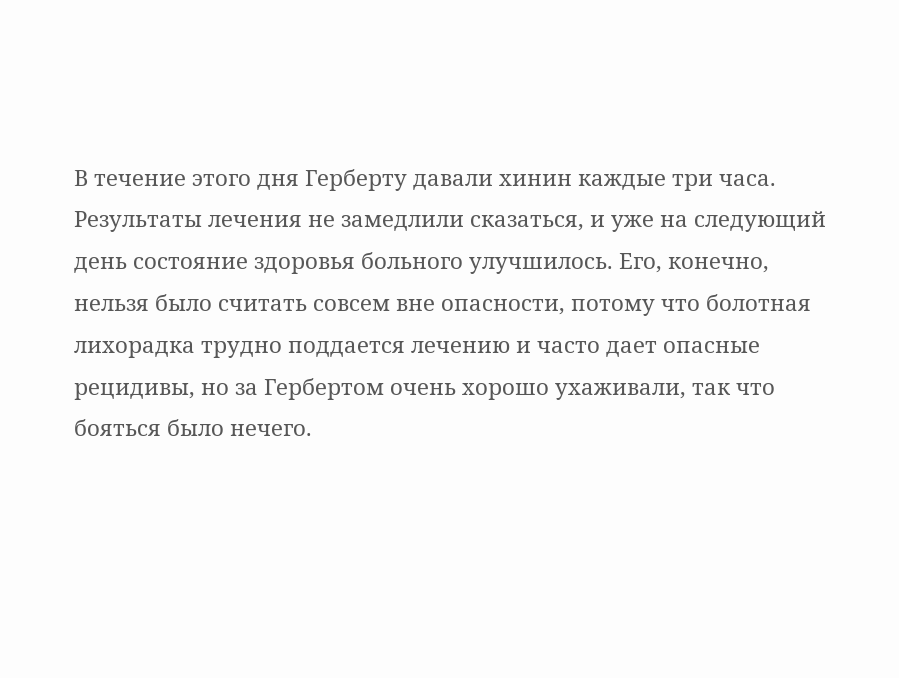В течение этого дня Герберту давали хинин каждые три часа.
Результаты лечения не замедлили сказаться, и уже на следующий день состояние здоровья больного улучшилось. Его, конечно, нельзя было считать совсем вне опасности, потому что болотная лихорадка трудно поддается лечению и часто дает опасные рецидивы, но за Гербертом очень хорошо ухаживали, так что бояться было нечего.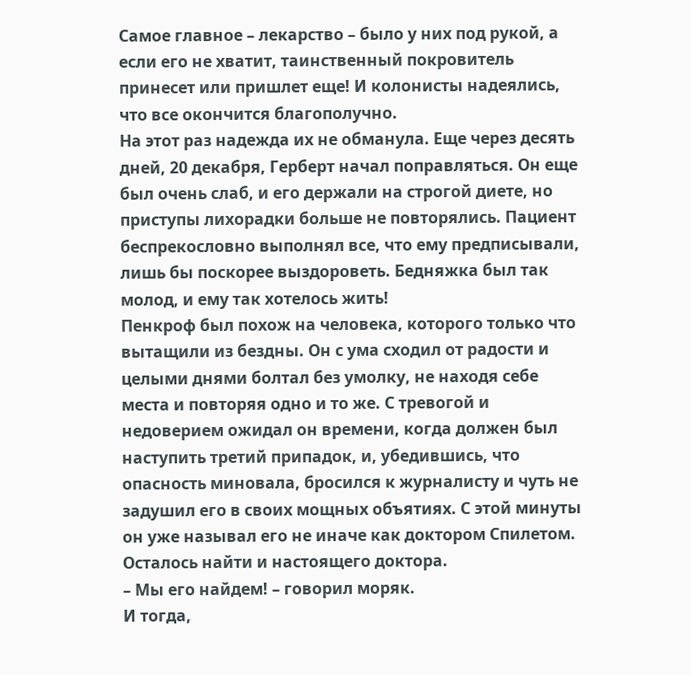Самое главное – лекарство – было у них под рукой, а если его не хватит, таинственный покровитель принесет или пришлет еще! И колонисты надеялись, что все окончится благополучно.
На этот раз надежда их не обманула. Еще через десять дней, 20 декабря, Герберт начал поправляться. Он еще был очень слаб, и его держали на строгой диете, но приступы лихорадки больше не повторялись. Пациент беспрекословно выполнял все, что ему предписывали, лишь бы поскорее выздороветь. Бедняжка был так молод, и ему так хотелось жить!
Пенкроф был похож на человека, которого только что вытащили из бездны. Он с ума сходил от радости и целыми днями болтал без умолку, не находя себе места и повторяя одно и то же. С тревогой и недоверием ожидал он времени, когда должен был наступить третий припадок, и, убедившись, что опасность миновала, бросился к журналисту и чуть не задушил его в своих мощных объятиях. С этой минуты он уже называл его не иначе как доктором Спилетом. Осталось найти и настоящего доктора.
– Мы его найдем! – говорил моряк.
И тогда,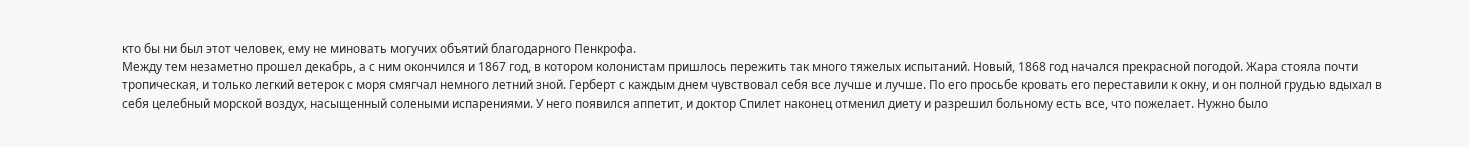кто бы ни был этот человек, ему не миновать могучих объятий благодарного Пенкрофа.
Между тем незаметно прошел декабрь, а с ним окончился и 1867 год, в котором колонистам пришлось пережить так много тяжелых испытаний. Новый, 1868 год начался прекрасной погодой. Жара стояла почти тропическая, и только легкий ветерок с моря смягчал немного летний зной. Герберт с каждым днем чувствовал себя все лучше и лучше. По его просьбе кровать его переставили к окну, и он полной грудью вдыхал в себя целебный морской воздух, насыщенный солеными испарениями. У него появился аппетит, и доктор Спилет наконец отменил диету и разрешил больному есть все, что пожелает. Нужно было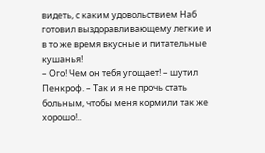видеть, с каким удовольствием Наб готовил выздоравливающему легкие и в то же время вкусные и питательные кушанья!
– Ого! Чем он тебя угощает! – шутил Пенкроф. – Так и я не прочь стать больным, чтобы меня кормили так же хорошо!..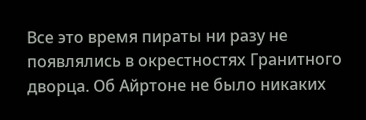Все это время пираты ни разу не появлялись в окрестностях Гранитного дворца. Об Айртоне не было никаких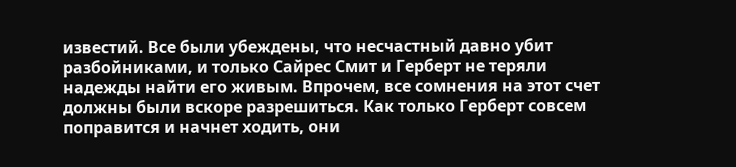известий. Все были убеждены, что несчастный давно убит разбойниками, и только Сайрес Смит и Герберт не теряли надежды найти его живым. Впрочем, все сомнения на этот счет должны были вскоре разрешиться. Как только Герберт совсем поправится и начнет ходить, они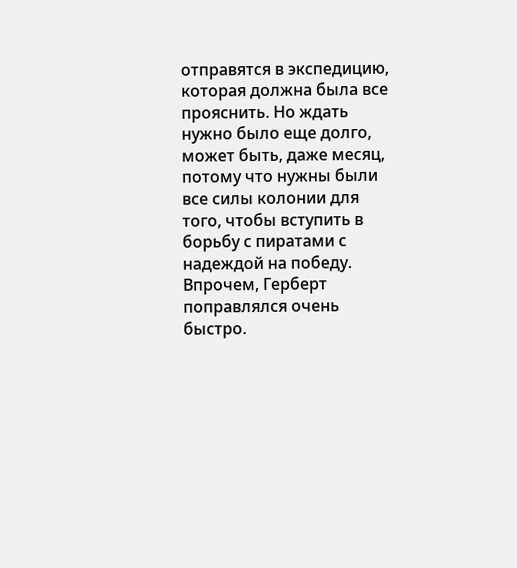отправятся в экспедицию, которая должна была все прояснить. Но ждать нужно было еще долго, может быть, даже месяц, потому что нужны были все силы колонии для того, чтобы вступить в борьбу с пиратами с надеждой на победу. Впрочем, Герберт поправлялся очень быстро.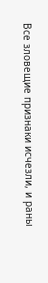Все зловещие признаки исчезли, и раны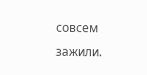совсем зажили.